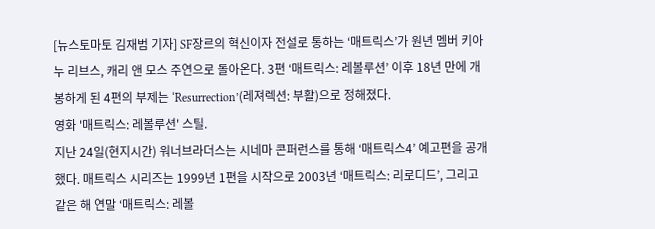[뉴스토마토 김재범 기자] SF장르의 혁신이자 전설로 통하는 ‘매트릭스’가 원년 멤버 키아누 리브스, 캐리 앤 모스 주연으로 돌아온다. 3편 ‘매트릭스: 레볼루션’ 이후 18년 만에 개봉하게 된 4편의 부제는 ‘Resurrection’(레져렉션: 부활)으로 정해졌다.
영화 '매트릭스: 레볼루션' 스틸.
지난 24일(현지시간) 워너브라더스는 시네마 콘퍼런스를 통해 ‘매트릭스4’ 예고편을 공개했다. 매트릭스 시리즈는 1999년 1편을 시작으로 2003년 ‘매트릭스: 리로디드’, 그리고 같은 해 연말 ‘매트릭스: 레볼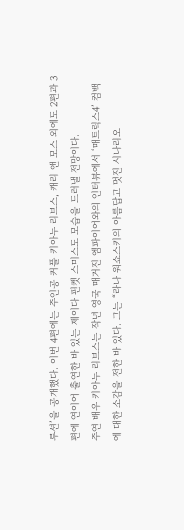루션’을 공개했다. 이번 4편에는 주인공 커플 키아누 리브스, 캐리 앤 모스 외에도 2편과 3편에 연이어 출연한 바 있는 제이다 핀켓 스미스도 모습을 드러낼 전망이다.
주연 배우 키아누 리브스는 작년 영국 매거진 엠파이어와의 인터뷰에서 ‘매트릭스4’ 컴백에 대한 소감을 전한 바 있다. 그는 “라나 워쇼스키의 아름답고 멋진 시나리오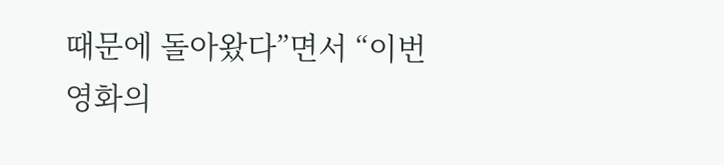때문에 돌아왔다”면서 “이번 영화의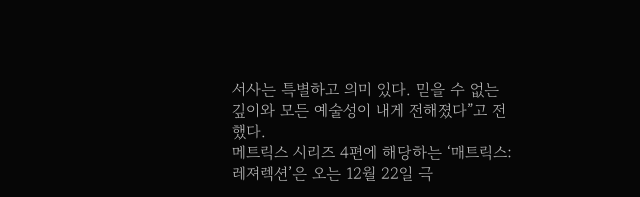서사는 특별하고 의미 있다. 믿을 수 없는 깊이와 모든 예술성이 내게 전해졌다”고 전했다.
메트릭스 시리즈 4편에 해당하는 ‘매트릭스: 레져렉션’은 오는 12월 22일 극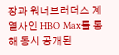장과 워너브러더스 계열사인 HBO Max를 통해 동시 공개된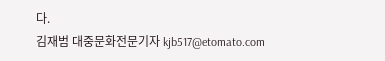다.
김재범 대중문화전문기자 kjb517@etomato.com